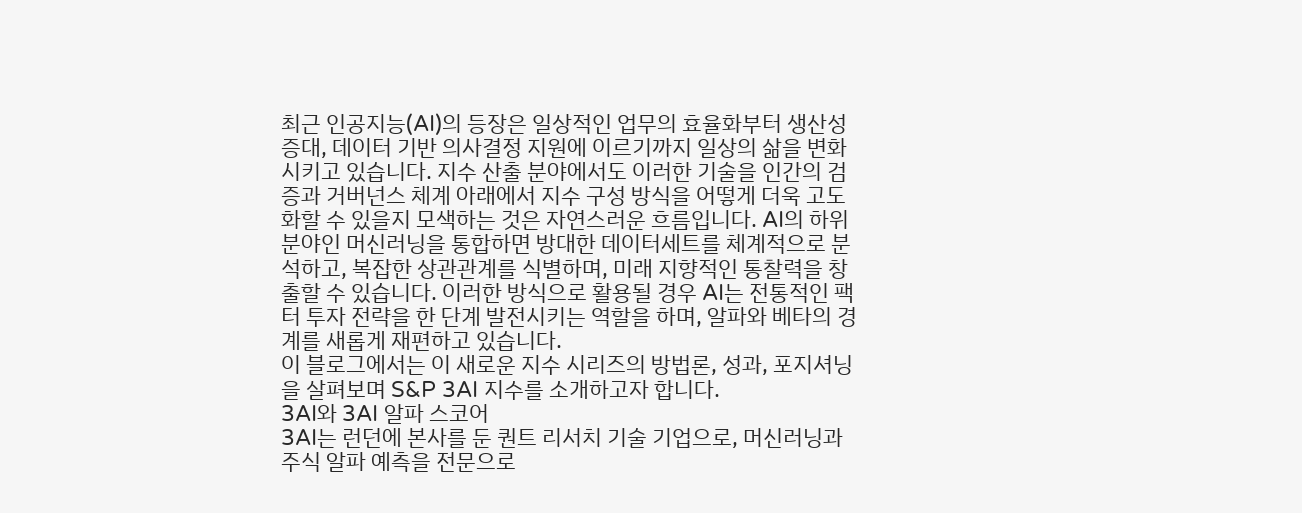최근 인공지능(AI)의 등장은 일상적인 업무의 효율화부터 생산성 증대, 데이터 기반 의사결정 지원에 이르기까지 일상의 삶을 변화시키고 있습니다. 지수 산출 분야에서도 이러한 기술을 인간의 검증과 거버넌스 체계 아래에서 지수 구성 방식을 어떻게 더욱 고도화할 수 있을지 모색하는 것은 자연스러운 흐름입니다. AI의 하위 분야인 머신러닝을 통합하면 방대한 데이터세트를 체계적으로 분석하고, 복잡한 상관관계를 식별하며, 미래 지향적인 통찰력을 창출할 수 있습니다. 이러한 방식으로 활용될 경우 AI는 전통적인 팩터 투자 전략을 한 단계 발전시키는 역할을 하며, 알파와 베타의 경계를 새롭게 재편하고 있습니다.
이 블로그에서는 이 새로운 지수 시리즈의 방법론, 성과, 포지셔닝을 살펴보며 S&P 3AI 지수를 소개하고자 합니다.
3AI와 3AI 알파 스코어
3AI는 런던에 본사를 둔 퀀트 리서치 기술 기업으로, 머신러닝과 주식 알파 예측을 전문으로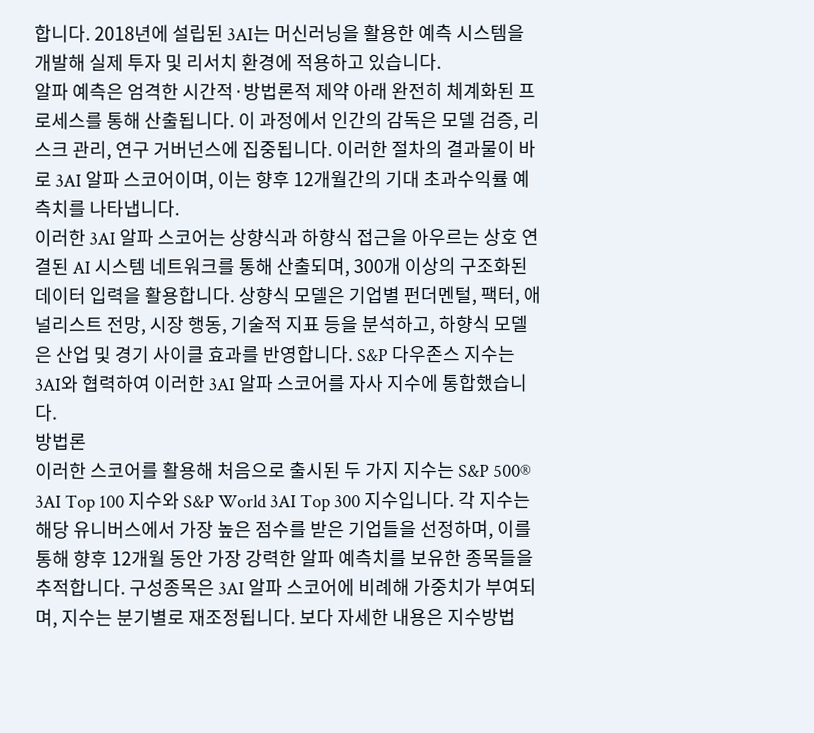합니다. 2018년에 설립된 3AI는 머신러닝을 활용한 예측 시스템을 개발해 실제 투자 및 리서치 환경에 적용하고 있습니다.
알파 예측은 엄격한 시간적·방법론적 제약 아래 완전히 체계화된 프로세스를 통해 산출됩니다. 이 과정에서 인간의 감독은 모델 검증, 리스크 관리, 연구 거버넌스에 집중됩니다. 이러한 절차의 결과물이 바로 3AI 알파 스코어이며, 이는 향후 12개월간의 기대 초과수익률 예측치를 나타냅니다.
이러한 3AI 알파 스코어는 상향식과 하향식 접근을 아우르는 상호 연결된 AI 시스템 네트워크를 통해 산출되며, 300개 이상의 구조화된 데이터 입력을 활용합니다. 상향식 모델은 기업별 펀더멘털, 팩터, 애널리스트 전망, 시장 행동, 기술적 지표 등을 분석하고, 하향식 모델은 산업 및 경기 사이클 효과를 반영합니다. S&P 다우존스 지수는 3AI와 협력하여 이러한 3AI 알파 스코어를 자사 지수에 통합했습니다.
방법론
이러한 스코어를 활용해 처음으로 출시된 두 가지 지수는 S&P 500® 3AI Top 100 지수와 S&P World 3AI Top 300 지수입니다. 각 지수는 해당 유니버스에서 가장 높은 점수를 받은 기업들을 선정하며, 이를 통해 향후 12개월 동안 가장 강력한 알파 예측치를 보유한 종목들을 추적합니다. 구성종목은 3AI 알파 스코어에 비례해 가중치가 부여되며, 지수는 분기별로 재조정됩니다. 보다 자세한 내용은 지수방법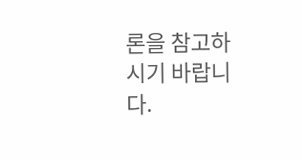론을 참고하시기 바랍니다.